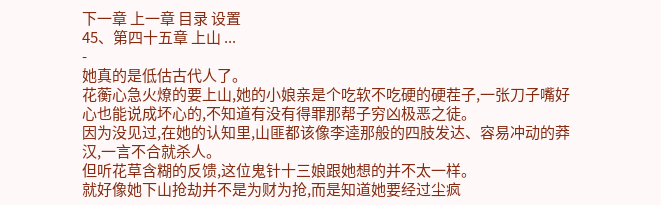下一章 上一章 目录 设置
45、第四十五章 上山 ...
-
她真的是低估古代人了。
花蘅心急火燎的要上山,她的小娘亲是个吃软不吃硬的硬茬子,一张刀子嘴好心也能说成坏心的,不知道有没有得罪那帮子穷凶极恶之徒。
因为没见过,在她的认知里,山匪都该像李逵那般的四肢发达、容易冲动的莽汉,一言不合就杀人。
但听花草含糊的反馈,这位鬼针十三娘跟她想的并不太一样。
就好像她下山抢劫并不是为财为抢,而是知道她要经过尘疯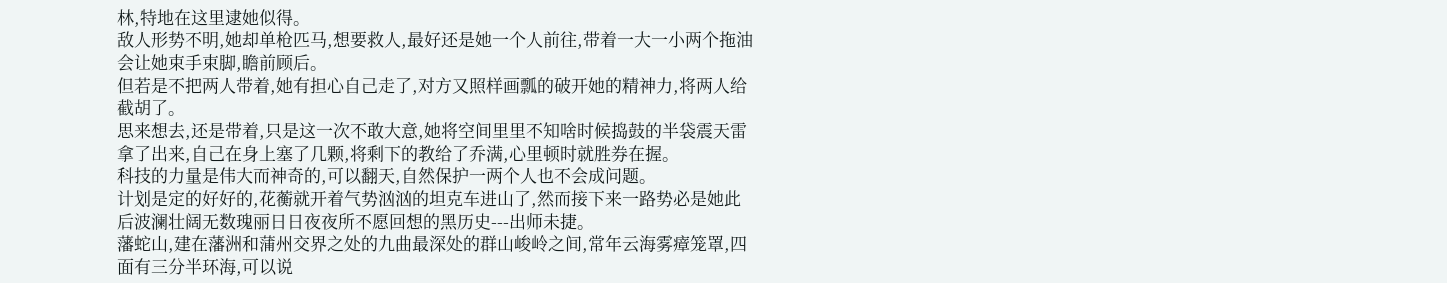林,特地在这里逮她似得。
敌人形势不明,她却单枪匹马,想要救人,最好还是她一个人前往,带着一大一小两个拖油会让她束手束脚,瞻前顾后。
但若是不把两人带着,她有担心自己走了,对方又照样画瓢的破开她的精神力,将两人给截胡了。
思来想去,还是带着,只是这一次不敢大意,她将空间里里不知啥时候捣鼓的半袋震天雷拿了出来,自己在身上塞了几颗,将剩下的教给了乔满,心里顿时就胜券在握。
科技的力量是伟大而神奇的,可以翻天,自然保护一两个人也不会成问题。
计划是定的好好的,花蘅就开着气势汹汹的坦克车进山了,然而接下来一路势必是她此后波澜壮阔无数瑰丽日日夜夜所不愿回想的黑历史---出师未捷。
藩蛇山,建在藩洲和蒲州交界之处的九曲最深处的群山峻岭之间,常年云海雾瘴笼罩,四面有三分半环海,可以说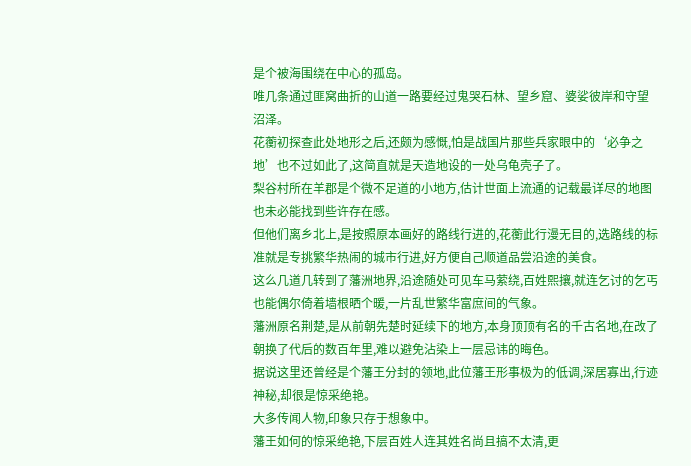是个被海围绕在中心的孤岛。
唯几条通过匪窝曲折的山道一路要经过鬼哭石林、望乡窟、婆娑彼岸和守望沼泽。
花蘅初探查此处地形之后,还颇为感慨,怕是战国片那些兵家眼中的‘必争之地’也不过如此了,这简直就是天造地设的一处乌龟壳子了。
梨谷村所在羊郡是个微不足道的小地方,估计世面上流通的记载最详尽的地图也未必能找到些许存在感。
但他们离乡北上,是按照原本画好的路线行进的,花蘅此行漫无目的,选路线的标准就是专挑繁华热闹的城市行进,好方便自己顺道品尝沿途的美食。
这么几道几转到了藩洲地界,沿途随处可见车马萦绕,百姓熙攘,就连乞讨的乞丐也能偶尔倚着墙根晒个暖,一片乱世繁华富庶间的气象。
藩洲原名荆楚,是从前朝先楚时延续下的地方,本身顶顶有名的千古名地,在改了朝换了代后的数百年里,难以避免沾染上一层忌讳的晦色。
据说这里还曾经是个藩王分封的领地,此位藩王形事极为的低调,深居寡出,行迹神秘,却很是惊采绝艳。
大多传闻人物,印象只存于想象中。
藩王如何的惊采绝艳,下层百姓人连其姓名尚且搞不太清,更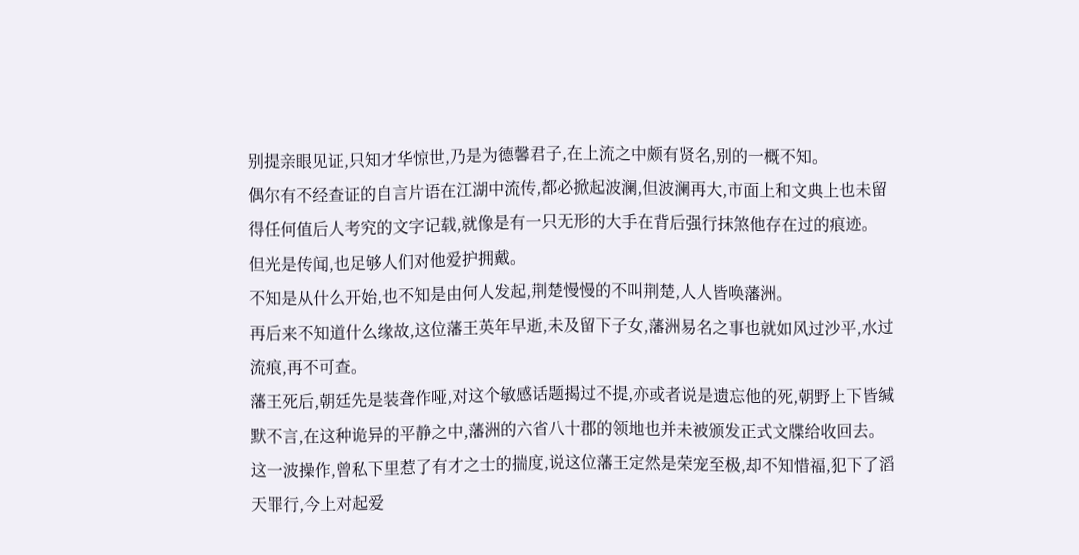别提亲眼见证,只知才华惊世,乃是为德馨君子,在上流之中颇有贤名,别的一概不知。
偶尔有不经查证的自言片语在江湖中流传,都必掀起波澜,但波澜再大,市面上和文典上也未留得任何值后人考究的文字记载,就像是有一只无形的大手在背后强行抹煞他存在过的痕迹。
但光是传闻,也足够人们对他爱护拥戴。
不知是从什么开始,也不知是由何人发起,荆楚慢慢的不叫荆楚,人人皆唤藩洲。
再后来不知道什么缘故,这位藩王英年早逝,未及留下子女,藩洲易名之事也就如风过沙平,水过流痕,再不可查。
藩王死后,朝廷先是装聋作哑,对这个敏感话题揭过不提,亦或者说是遗忘他的死,朝野上下皆缄默不言,在这种诡异的平静之中,藩洲的六省八十郡的领地也并未被颁发正式文牒给收回去。
这一波操作,曾私下里惹了有才之士的揣度,说这位藩王定然是荣宠至极,却不知惜福,犯下了滔天罪行,今上对起爱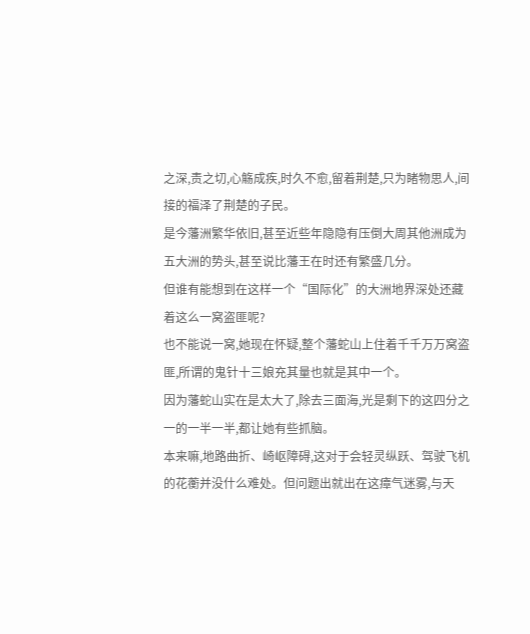之深,责之切,心觞成疾,时久不愈,留着荆楚,只为睹物思人,间接的福泽了荆楚的子民。
是今藩洲繁华依旧,甚至近些年隐隐有压倒大周其他洲成为五大洲的势头,甚至说比藩王在时还有繁盛几分。
但谁有能想到在这样一个“国际化”的大洲地界深处还藏着这么一窝盗匪呢?
也不能说一窝,她现在怀疑,整个藩蛇山上住着千千万万窝盗匪,所谓的鬼针十三娘充其量也就是其中一个。
因为藩蛇山实在是太大了,除去三面海,光是剩下的这四分之一的一半一半,都让她有些抓脑。
本来嘛,地路曲折、崎岖障碍,这对于会轻灵纵跃、驾驶飞机的花蘅并没什么难处。但问题出就出在这瘴气迷雾,与天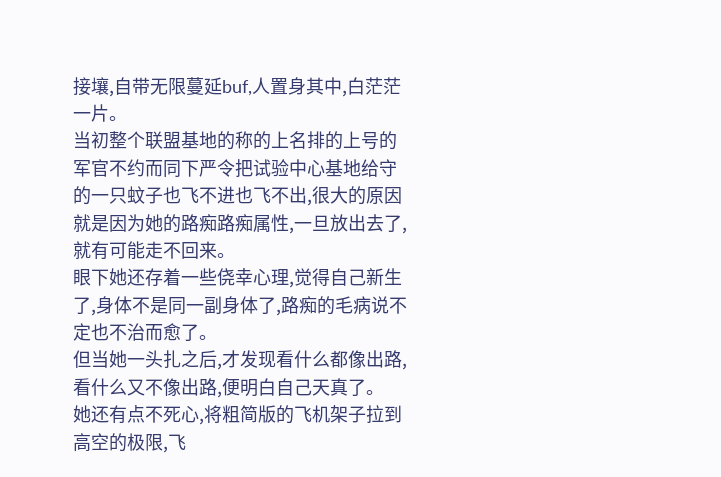接壤,自带无限蔓延buf,人置身其中,白茫茫一片。
当初整个联盟基地的称的上名排的上号的军官不约而同下严令把试验中心基地给守的一只蚊子也飞不进也飞不出,很大的原因就是因为她的路痴路痴属性,一旦放出去了,就有可能走不回来。
眼下她还存着一些侥幸心理,觉得自己新生了,身体不是同一副身体了,路痴的毛病说不定也不治而愈了。
但当她一头扎之后,才发现看什么都像出路,看什么又不像出路,便明白自己天真了。
她还有点不死心,将粗简版的飞机架子拉到高空的极限,飞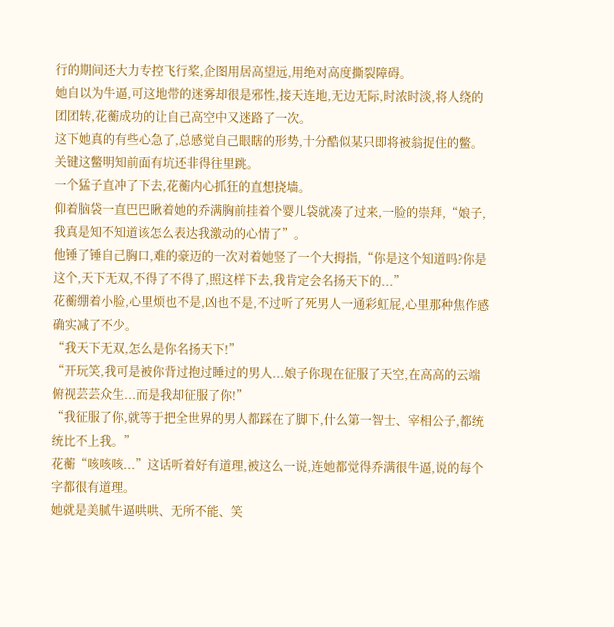行的期间还大力专控飞行桨,企图用居高望远,用绝对高度撕裂障碍。
她自以为牛逼,可这地带的迷雾却很是邪性,接天连地,无边无际,时浓时淡,将人绕的团团转,花蘅成功的让自己高空中又迷路了一次。
这下她真的有些心急了,总感觉自己眼瞎的形势,十分酷似某只即将被翁捉住的鳖。
关键这鳖明知前面有坑还非得往里跳。
一个猛子直冲了下去,花蘅内心抓狂的直想挠墙。
仰着脑袋一直巴巴瞅着她的乔满胸前挂着个婴儿袋就凑了过来,一脸的崇拜,“娘子,我真是知不知道该怎么表达我激动的心情了”。
他锤了锤自己胸口,难的豪迈的一次对着她竖了一个大拇指,“你是这个知道吗?你是这个,天下无双,不得了不得了,照这样下去,我肯定会名扬天下的...”
花蘅绷着小脸,心里烦也不是,凶也不是,不过听了死男人一通彩虹屁,心里那种焦作感确实减了不少。
“我天下无双,怎么是你名扬天下!”
“开玩笑,我可是被你背过抱过睡过的男人...娘子你现在征服了天空,在高高的云端俯视芸芸众生...而是我却征服了你!”
“我征服了你,就等于把全世界的男人都踩在了脚下,什么第一智士、宰相公子,都统统比不上我。”
花蘅“咳咳咳...”这话听着好有道理,被这么一说,连她都觉得乔满很牛逼,说的每个字都很有道理。
她就是美腻牛逼哄哄、无所不能、笑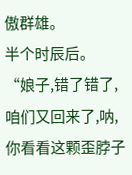傲群雄。
半个时辰后。
“娘子,错了错了,咱们又回来了,呐,你看看这颗歪脖子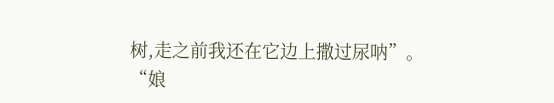树,走之前我还在它边上撒过尿呐”。
“娘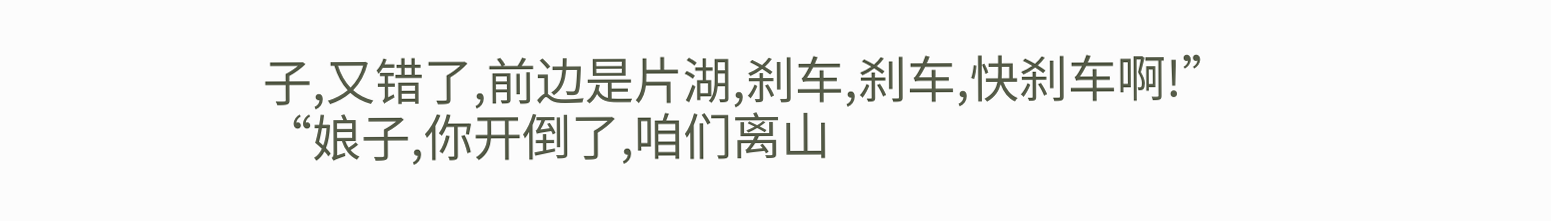子,又错了,前边是片湖,刹车,刹车,快刹车啊!”
“娘子,你开倒了,咱们离山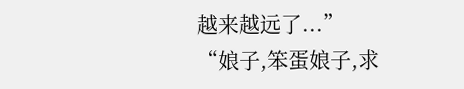越来越远了...”
“娘子,笨蛋娘子,求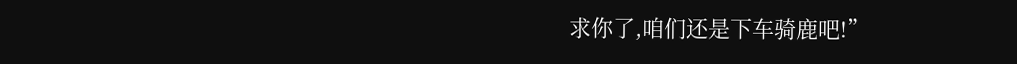求你了,咱们还是下车骑鹿吧!”